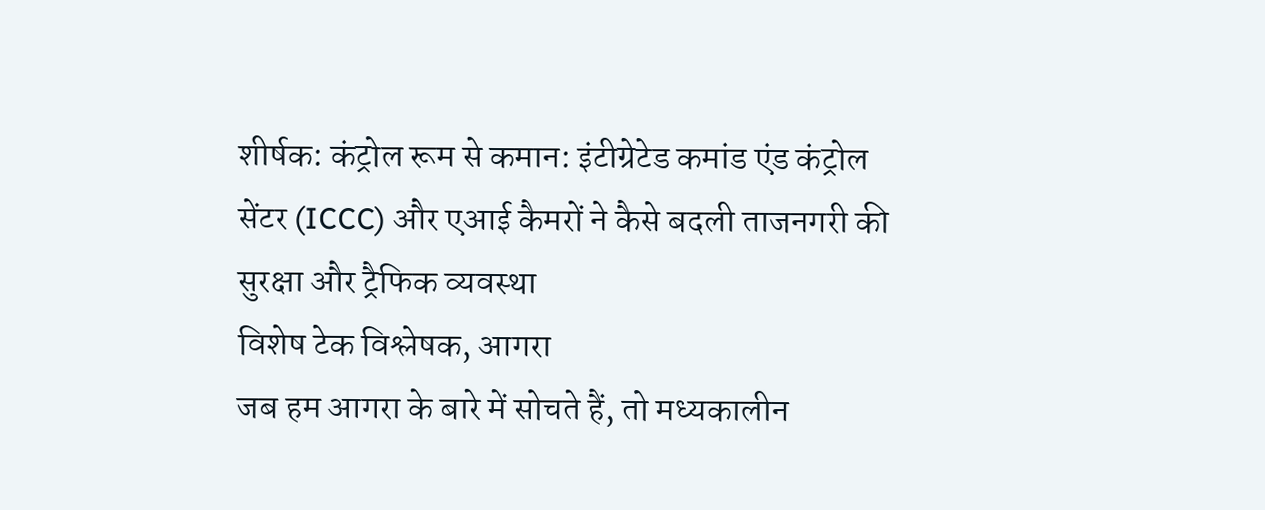शीर्षक: कंट्रोल रूम से कमान: इंटीग्रेटेड कमांड एंड कंट्रोल सेंटर (ICCC) और एआई कैमरों ने कैसे बदली ताजनगरी की सुरक्षा और ट्रैफिक व्यवस्था
विशेष टेक विश्लेषक, आगरा
जब हम आगरा के बारे में सोचते हैं, तो मध्यकालीन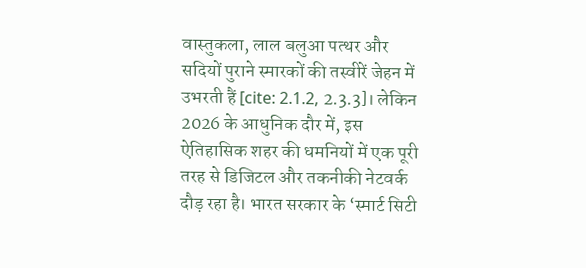वास्तुकला, लाल बलुआ पत्थर और सदियों पुराने स्मारकों की तस्वीरें जेहन में उभरती हैं [cite: 2.1.2, 2.3.3]। लेकिन 2026 के आधुनिक दौर में, इस ऐतिहासिक शहर की धमनियों में एक पूरी तरह से डिजिटल और तकनीकी नेटवर्क दौड़ रहा है। भारत सरकार के ‘स्मार्ट सिटी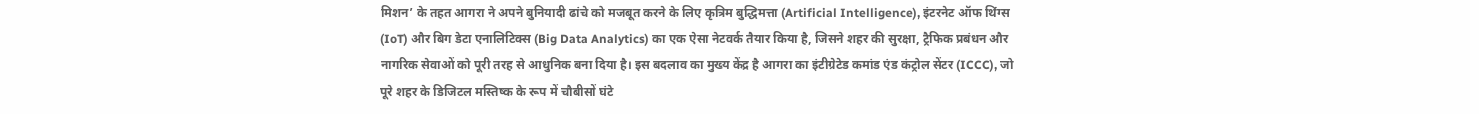मिशन’ के तहत आगरा ने अपने बुनियादी ढांचे को मजबूत करने के लिए कृत्रिम बुद्धिमत्ता (Artificial Intelligence), इंटरनेट ऑफ थिंग्स (IoT) और बिग डेटा एनालिटिक्स (Big Data Analytics) का एक ऐसा नेटवर्क तैयार किया है, जिसने शहर की सुरक्षा, ट्रैफिक प्रबंधन और नागरिक सेवाओं को पूरी तरह से आधुनिक बना दिया है। इस बदलाव का मुख्य केंद्र है आगरा का इंटीग्रेटेड कमांड एंड कंट्रोल सेंटर (ICCC), जो पूरे शहर के डिजिटल मस्तिष्क के रूप में चौबीसों घंटे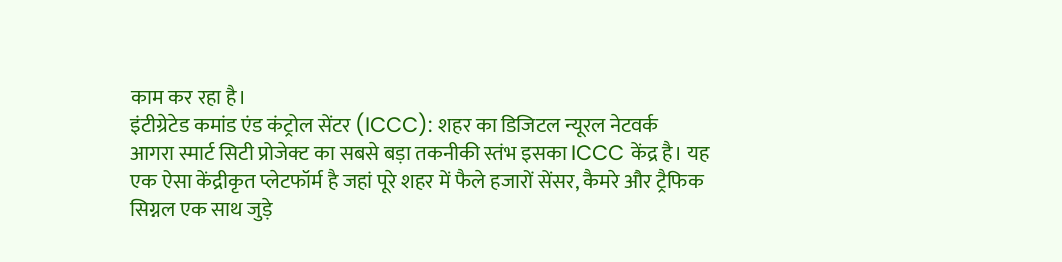काम कर रहा है।
इंटीग्रेटेड कमांड एंड कंट्रोल सेंटर (ICCC): शहर का डिजिटल न्यूरल नेटवर्क
आगरा स्मार्ट सिटी प्रोजेक्ट का सबसे बड़ा तकनीकी स्तंभ इसका ICCC केंद्र है। यह एक ऐसा केंद्रीकृत प्लेटफॉर्म है जहां पूरे शहर में फैले हजारों सेंसर, कैमरे और ट्रैफिक सिग्नल एक साथ जुड़े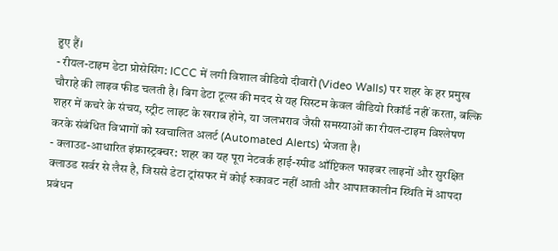हुए हैं।
- रीयल-टाइम डेटा प्रोसेसिंग: ICCC में लगी विशाल वीडियो दीवारों (Video Walls) पर शहर के हर प्रमुख चौराहे की लाइव फीड चलती है। बिग डेटा टूल्स की मदद से यह सिस्टम केवल वीडियो रिकॉर्ड नहीं करता, बल्कि शहर में कचरे के संचय, स्ट्रीट लाइट के खराब होने, या जलभराव जैसी समस्याओं का रीयल-टाइम विश्लेषण करके संबंधित विभागों को स्वचालित अलर्ट (Automated Alerts) भेजता है।
- क्लाउड-आधारित इंफ्रास्ट्रक्चर: शहर का यह पूरा नेटवर्क हाई-स्पीड ऑप्टिकल फाइबर लाइनों और सुरक्षित क्लाउड सर्वर से लैस है, जिससे डेटा ट्रांसफर में कोई रुकावट नहीं आती और आपातकालीन स्थिति में आपदा प्रबंधन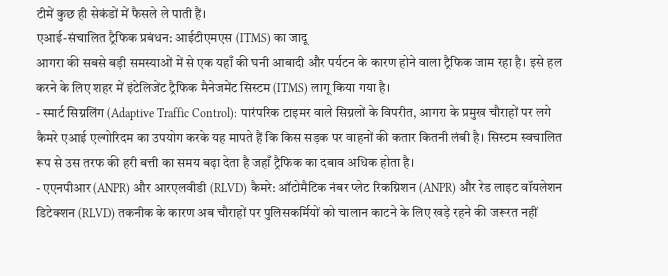टीमें कुछ ही सेकंडों में फैसले ले पाती हैं।
एआई-संचालित ट्रैफिक प्रबंधन: आईटीएमएस (ITMS) का जादू
आगरा की सबसे बड़ी समस्याओं में से एक यहाँ की घनी आबादी और पर्यटन के कारण होने वाला ट्रैफिक जाम रहा है। इसे हल करने के लिए शहर में इंटेलिजेंट ट्रैफिक मैनेजमेंट सिस्टम (ITMS) लागू किया गया है।
- स्मार्ट सिग्नलिंग (Adaptive Traffic Control): पारंपरिक टाइमर वाले सिग्नलों के विपरीत, आगरा के प्रमुख चौराहों पर लगे कैमरे एआई एल्गोरिदम का उपयोग करके यह मापते हैं कि किस सड़क पर वाहनों की कतार कितनी लंबी है। सिस्टम स्वचालित रूप से उस तरफ की हरी बत्ती का समय बढ़ा देता है जहाँ ट्रैफिक का दबाव अधिक होता है।
- एएनपीआर (ANPR) और आरएलवीडी (RLVD) कैमरे: ऑटोमैटिक नंबर प्लेट रिकग्निशन (ANPR) और रेड लाइट वॉयलेशन डिटेक्शन (RLVD) तकनीक के कारण अब चौराहों पर पुलिसकर्मियों को चालान काटने के लिए खड़े रहने की जरूरत नहीं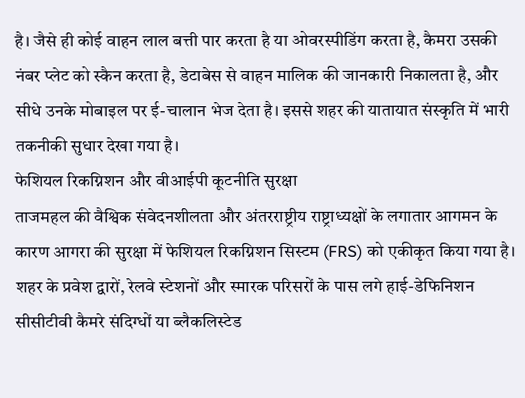है। जैसे ही कोई वाहन लाल बत्ती पार करता है या ओवरस्पीडिंग करता है, कैमरा उसकी नंबर प्लेट को स्कैन करता है, डेटाबेस से वाहन मालिक की जानकारी निकालता है, और सीधे उनके मोबाइल पर ई-चालान भेज देता है। इससे शहर की यातायात संस्कृति में भारी तकनीकी सुधार देखा गया है।
फेशियल रिकग्निशन और वीआईपी कूटनीति सुरक्षा
ताजमहल की वैश्विक संवेदनशीलता और अंतरराष्ट्रीय राष्ट्राध्यक्षों के लगातार आगमन के कारण आगरा की सुरक्षा में फेशियल रिकग्निशन सिस्टम (FRS) को एकीकृत किया गया है। शहर के प्रवेश द्वारों, रेलवे स्टेशनों और स्मारक परिसरों के पास लगे हाई-डेफिनिशन सीसीटीवी कैमरे संदिग्धों या ब्लैकलिस्टेड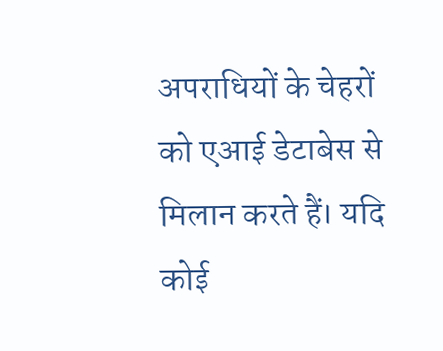अपराधियों के चेहरों को एआई डेटाबेस से मिलान करते हैं। यदि कोई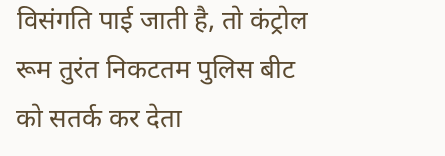विसंगति पाई जाती है, तो कंट्रोल रूम तुरंत निकटतम पुलिस बीट को सतर्क कर देता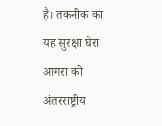है। तकनीक का यह सुरक्षा घेरा आगरा को अंतरराष्ट्रीय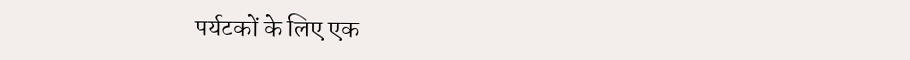पर्यटकों के लिए एक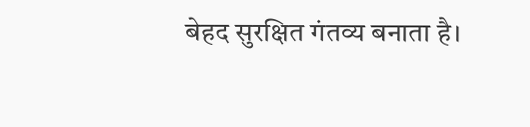बेहद सुरक्षित गंतव्य बनाता है।